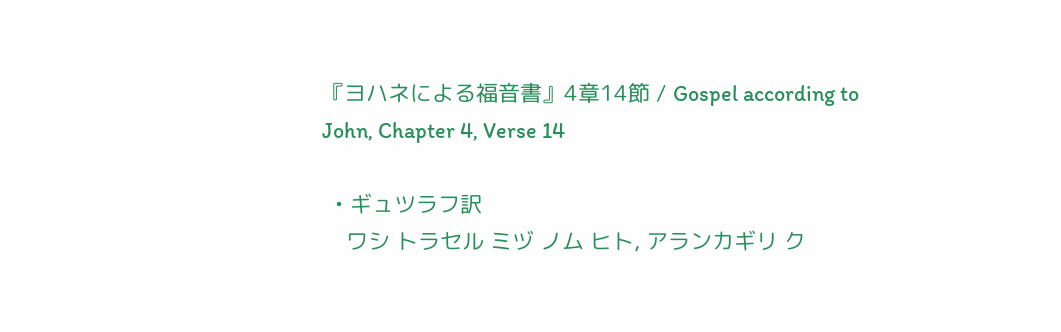『ヨハネによる福音書』4章14節 / Gospel according to John, Chapter 4, Verse 14

  • ギュツラフ訳
    ワシ トラセル ミヅ ノム ヒト, アランカギリ ク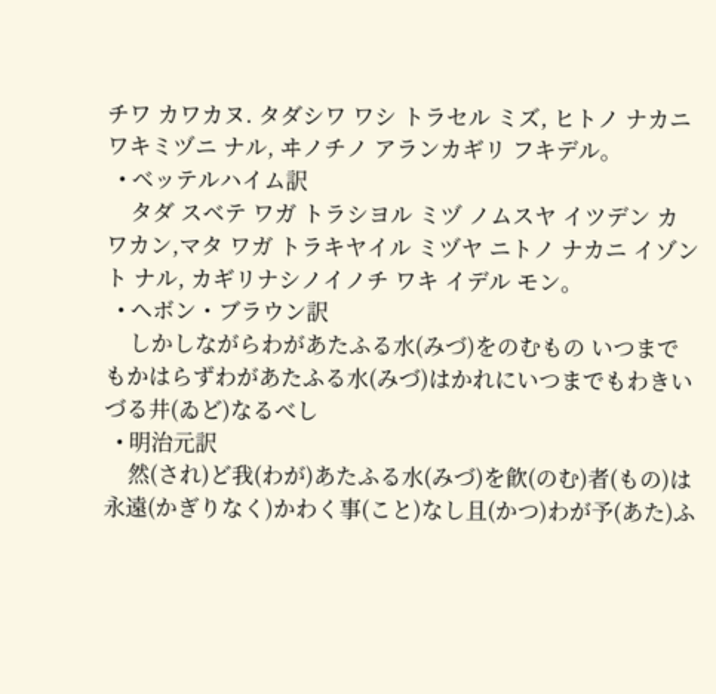チワ カワカヌ. タダシワ ワシ トラセル ミズ, ヒトノ ナカニ ワキミヅニ ナル, ヰノチノ アランカギリ フキデル。
  • ベッテルハイム訳
    タダ スベテ ワガ トラシヨル ミヅ ノムスヤ イツデン カワカン,マタ ワガ トラキヤイル ミヅヤ ニトノ ナカニ イゾント ナル, カギリナシノイノチ ワキ イデル モン。
  • ヘボン・ブラウン訳
    しかしながらわがあたふる水(みづ)をのむもの いつまでもかはらずわがあたふる水(みづ)はかれにいつまでもわきいづる井(ゐど)なるべし
  • 明治元訳
    然(され)ど我(わが)あたふる水(みづ)を飮(のむ)者(もの)は永遠(かぎりなく)かわく事(こと)なし且(かつ)わが予(あた)ふ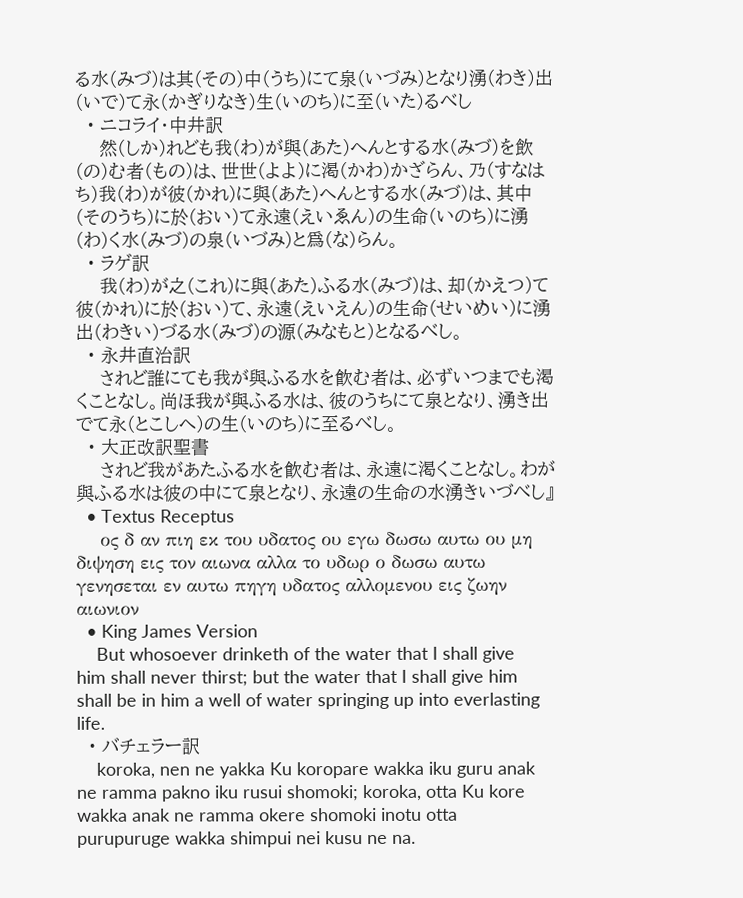る水(みづ)は其(その)中(うち)にて泉(いづみ)となり湧(わき)出(いで)て永(かぎりなき)生(いのち)に至(いた)るべし
  • ニコライ・中井訳
    然(しか)れども我(わ)が與(あた)へんとする水(みづ)を飲(の)む者(もの)は、世世(よよ)に渇(かわ)かざらん、乃(すなはち)我(わ)が彼(かれ)に與(あた)へんとする水(みづ)は、其中(そのうち)に於(おい)て永遠(えいゑん)の生命(いのち)に湧(わ)く水(みづ)の泉(いづみ)と爲(な)らん。
  • ラゲ訳
    我(わ)が之(これ)に與(あた)ふる水(みづ)は、却(かえつ)て彼(かれ)に於(おい)て、永遠(えいえん)の生命(せいめい)に湧出(わきい)づる水(みづ)の源(みなもと)となるべし。
  • 永井直治訳
    されど誰にても我が與ふる水を飮む者は、必ずいつまでも渇くことなし。尚ほ我が與ふる水は、彼のうちにて泉となり、湧き出でて永(とこしへ)の生(いのち)に至るべし。
  • 大正改訳聖書
    されど我があたふる水を飮む者は、永遠に渇くことなし。わが與ふる水は彼の中にて泉となり、永遠の生命の水湧きいづべし』
  • Textus Receptus
    ος δ αν πιη εκ του υδατος ου εγω δωσω αυτω ου μη διψηση εις τον αιωνα αλλα το υδωρ ο δωσω αυτω γενησεται εν αυτω πηγη υδατος αλλομενου εις ζωην αιωνιον
  • King James Version
    But whosoever drinketh of the water that I shall give him shall never thirst; but the water that I shall give him shall be in him a well of water springing up into everlasting life.
  • バチェラー訳
    koroka, nen ne yakka Ku koropare wakka iku guru anak ne ramma pakno iku rusui shomoki; koroka, otta Ku kore wakka anak ne ramma okere shomoki inotu otta purupuruge wakka shimpui nei kusu ne na.